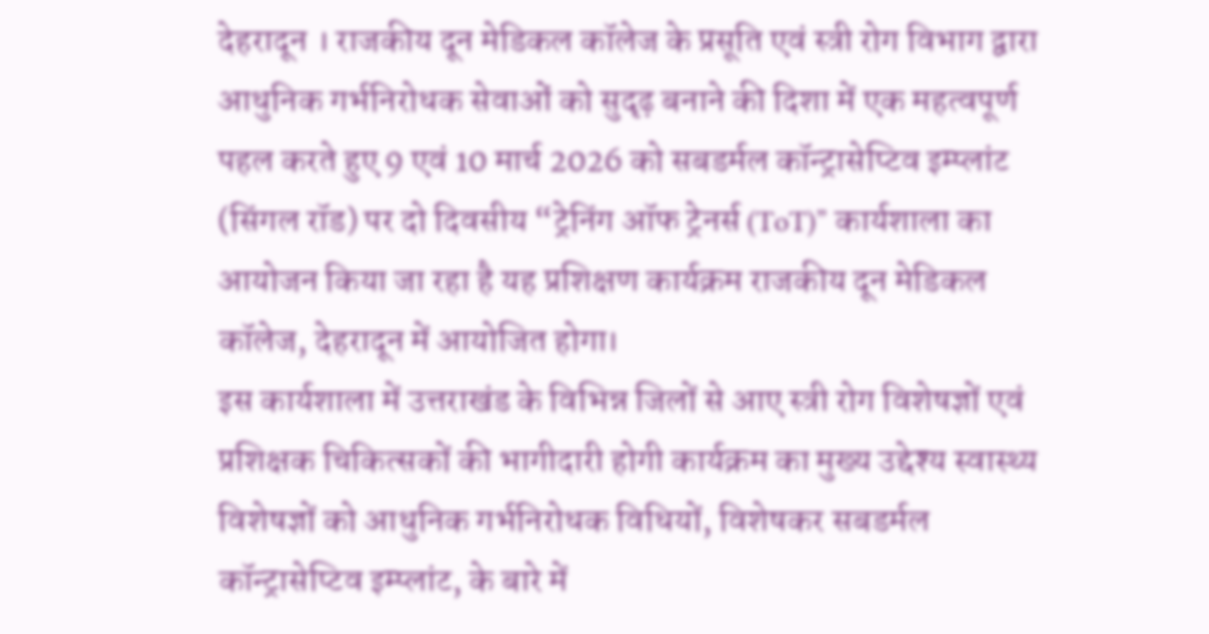देहरादून । राजकीय दून मेडिकल कॉलेज के प्रसूति एवं स्त्री रोग विभाग द्वारा आधुनिक गर्भनिरोधक सेवाओं को सुदृढ़ बनाने की दिशा में एक महत्वपूर्ण पहल करते हुए 9 एवं 10 मार्च 2026 को सबडर्मल कॉन्ट्रासेप्टिव इम्प्लांट (सिंगल रॉड) पर दो दिवसीय “ट्रेनिंग ऑफ ट्रेनर्स (ToT)” कार्यशाला का आयोजन किया जा रहा है यह प्रशिक्षण कार्यक्रम राजकीय दून मेडिकल कॉलेज, देहरादून में आयोजित होगा।
इस कार्यशाला में उत्तराखंड के विभिन्न जिलों से आए स्त्री रोग विशेषज्ञों एवं प्रशिक्षक चिकित्सकों की भागीदारी होगी कार्यक्रम का मुख्य उद्देश्य स्वास्थ्य विशेषज्ञों को आधुनिक गर्भनिरोधक विधियों, विशेषकर सबडर्मल कॉन्ट्रासेप्टिव इम्प्लांट, के बारे में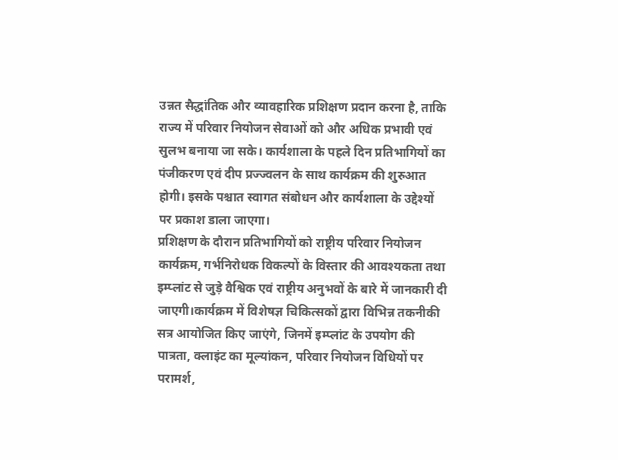उन्नत सैद्धांतिक और व्यावहारिक प्रशिक्षण प्रदान करना है, ताकि राज्य में परिवार नियोजन सेवाओं को और अधिक प्रभावी एवं सुलभ बनाया जा सके। कार्यशाला के पहले दिन प्रतिभागियों का पंजीकरण एवं दीप प्रज्ज्वलन के साथ कार्यक्रम की शुरुआत होगी। इसके पश्चात स्वागत संबोधन और कार्यशाला के उद्देश्यों पर प्रकाश डाला जाएगा।
प्रशिक्षण के दौरान प्रतिभागियों को राष्ट्रीय परिवार नियोजन कार्यक्रम, गर्भनिरोधक विकल्पों के विस्तार की आवश्यकता तथा इम्प्लांट से जुड़े वैश्विक एवं राष्ट्रीय अनुभवों के बारे में जानकारी दी जाएगी।कार्यक्रम में विशेषज्ञ चिकित्सकों द्वारा विभिन्न तकनीकी सत्र आयोजित किए जाएंगे, जिनमें इम्प्लांट के उपयोग की पात्रता, क्लाइंट का मूल्यांकन, परिवार नियोजन विधियों पर परामर्श,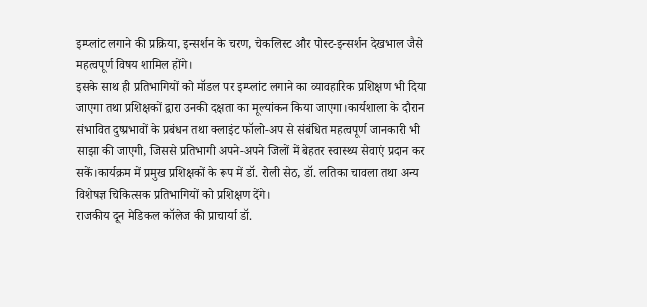इम्प्लांट लगाने की प्रक्रिया, इन्सर्शन के चरण, चेकलिस्ट और पोस्ट-इन्सर्शन देखभाल जैसे महत्वपूर्ण विषय शामिल होंगे।
इसके साथ ही प्रतिभागियों को मॉडल पर इम्प्लांट लगाने का व्यावहारिक प्रशिक्षण भी दिया जाएगा तथा प्रशिक्षकों द्वारा उनकी दक्षता का मूल्यांकन किया जाएगा।कार्यशाला के दौरान संभावित दुष्प्रभावों के प्रबंधन तथा क्लाइंट फॉलो-अप से संबंधित महत्वपूर्ण जानकारी भी साझा की जाएगी, जिससे प्रतिभागी अपने-अपने जिलों में बेहतर स्वास्थ्य सेवाएं प्रदान कर सकें।कार्यक्रम में प्रमुख प्रशिक्षकों के रूप में डॉ. रोली सेठ, डॉ. लतिका चावला तथा अन्य विशेषज्ञ चिकित्सक प्रतिभागियों को प्रशिक्षण देंगे।
राजकीय दून मेडिकल कॉलेज की प्राचार्या डॉ.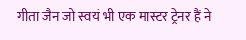गीता जैन जो स्वयं भी एक मास्टर ट्रेनर हैं ने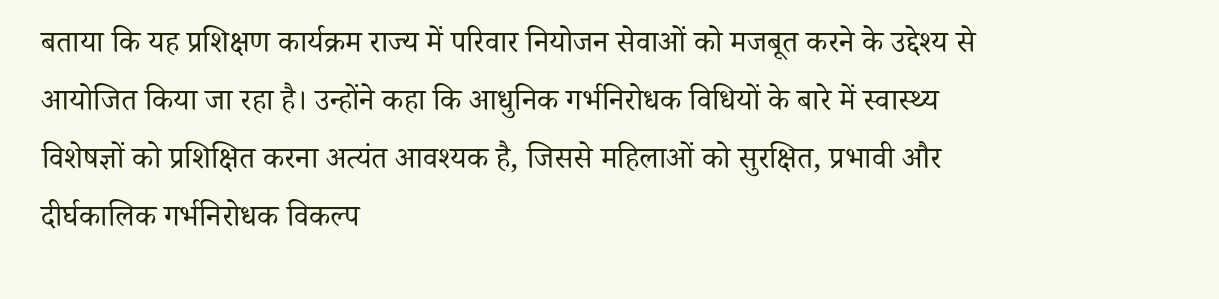बताया कि यह प्रशिक्षण कार्यक्रम राज्य में परिवार नियोजन सेवाओं को मजबूत करने के उद्देश्य से आयोजित किया जा रहा है। उन्होंने कहा कि आधुनिक गर्भनिरोधक विधियों के बारे में स्वास्थ्य विशेषज्ञों को प्रशिक्षित करना अत्यंत आवश्यक है, जिससे महिलाओं को सुरक्षित, प्रभावी और दीर्घकालिक गर्भनिरोधक विकल्प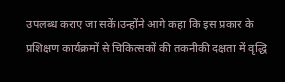उपलब्ध कराए जा सकें।उन्होंने आगे कहा कि इस प्रकार के प्रशिक्षण कार्यक्रमों से चिकित्सकों की तकनीकी दक्षता में वृद्धि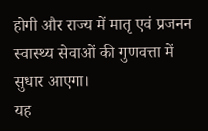होगी और राज्य में मातृ एवं प्रजनन स्वास्थ्य सेवाओं की गुणवत्ता में सुधार आएगा।
यह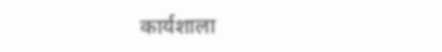कार्यशाला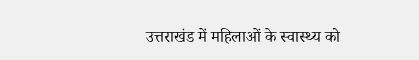उत्तराखंड में महिलाओं के स्वास्थ्य को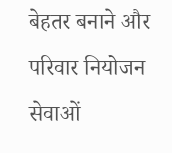बेहतर बनाने और परिवार नियोजन सेवाओं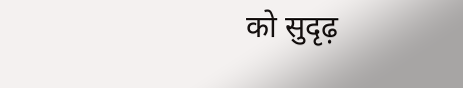को सुदृढ़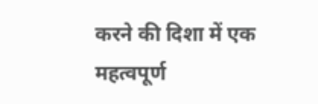करने की दिशा में एक महत्वपूर्ण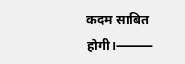कदम साबित होगी।⸻